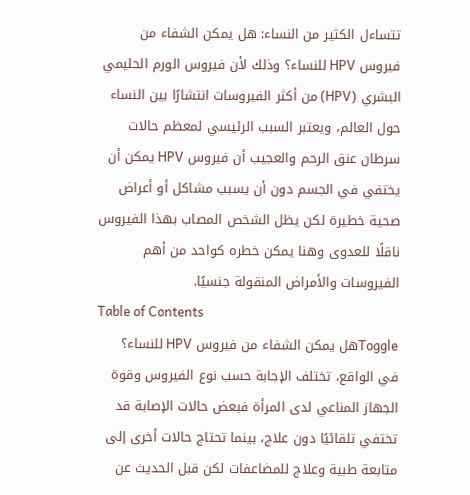تتساءل الكثير من النساء: هل يمكن الشفاء من فيروس HPV للنساء؟ وذلك لأن فيروس الورم الحليمي البشري (HPV) من أكثر الفيروسات انتشارًا بين النساء حول العالم، ويعتبر السبب الرئيسي لمعظم حالات سرطان عنق الرحم والعجيب أن فيروس HPV يمكن أن يختفي في الجسم دون أن يسبب مشاكل أو أعراض صحية خطيرة لكن يظل الشخص المصاب بهذا الفيروس ناقلًا للعدوى وهنا يمكن خطره كواحد من أهم الفيروسات والأمراض المنقولة جنسيًا.
Table of Contents
Toggleهل يمكن الشفاء من فيروس HPV للنساء؟
في الواقع، تختلف الإجابة حسب نوع الفيروس وقوة الجهاز المناعي لدى المرأة فبعض حالات الإصابة قد تختفي تلقائيًا دون علاج، بينما تحتاج حالات أخرى إلى متابعة طبية وعلاج للمضاعفات لكن قبل الحديث عن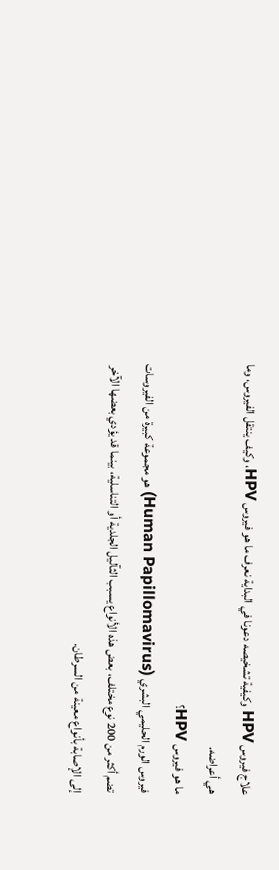علاج فيروس HPV وكيفية تشخيصه دعونا في البداية نعرف ما هو فيروس HPV، وكيف ينتقل الفيروس، وما هي أعراضه.
ما هو فيروس HPV؟
فيروس الورم الحليمي البشري (Human Papillomavirus) هو مجموعة كبيرة من الفيروسات تضم أكثر من 200 نوع مختلف، بعض هذه الأنواع يسبب الثآليل الجلدية أو التناسلية، بينما قد يؤدي بعضها الآخر إلى الإصابة بأنواع معينة من السرطان.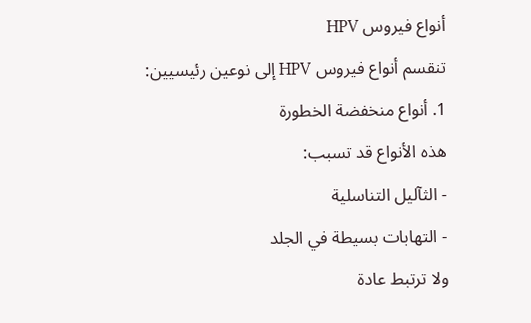أنواع فيروس HPV
تنقسم أنواع فيروس HPV إلى نوعين رئيسيين:
1. أنواع منخفضة الخطورة
هذه الأنواع قد تسبب:
- الثآليل التناسلية
- التهابات بسيطة في الجلد
ولا ترتبط عادة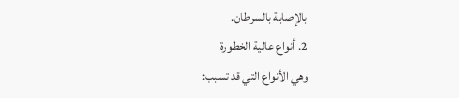بالإصابة بالسرطان.
2. أنواع عالية الخطورة
وهي الأنواع التي قد تسبب: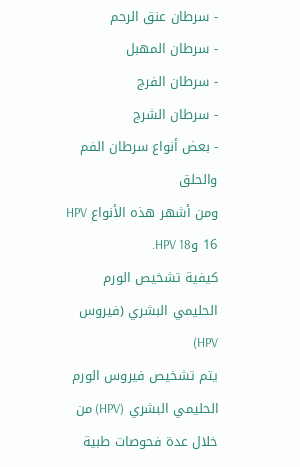- سرطان عنق الرحم
- سرطان المهبل
- سرطان الفرج
- سرطان الشرج
- بعض أنواع سرطان الفم والحلق
ومن أشهر هذه الأنواع HPV 16 وHPV 18.
كيفية تشخيص الورم الحليمي البشري (فيروس HPV)
يتم تشخيص فيروس الورم الحليمي البشري (HPV) من خلال عدة فحوصات طبية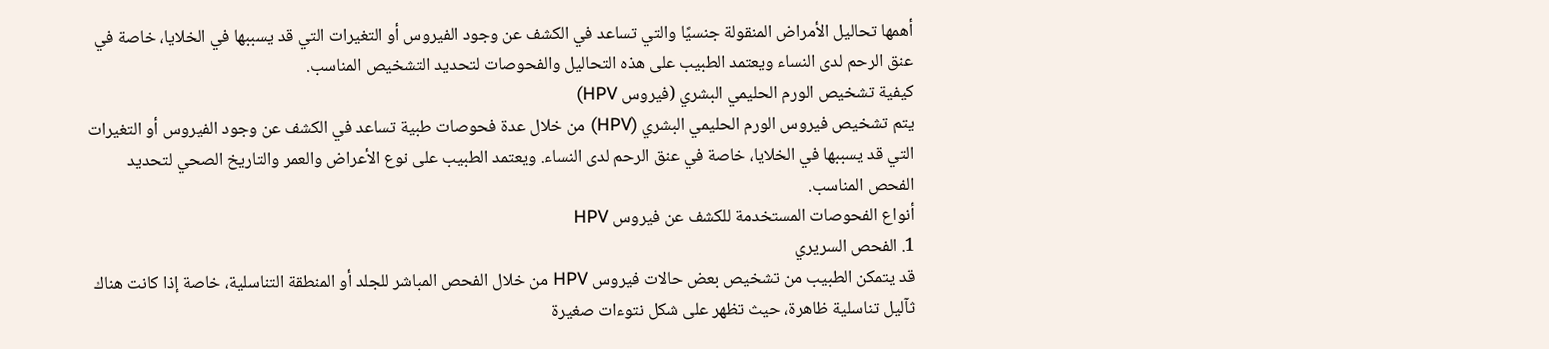أهمها تحاليل الأمراض المنقولة جنسيًا والتي تساعد في الكشف عن وجود الفيروس أو التغيرات التي قد يسببها في الخلايا، خاصة في عنق الرحم لدى النساء ويعتمد الطبيب على هذه التحاليل والفحوصات لتحديد التشخيص المناسب.
كيفية تشخيص الورم الحليمي البشري (فيروس HPV)
يتم تشخيص فيروس الورم الحليمي البشري (HPV) من خلال عدة فحوصات طبية تساعد في الكشف عن وجود الفيروس أو التغيرات التي قد يسببها في الخلايا، خاصة في عنق الرحم لدى النساء. ويعتمد الطبيب على نوع الأعراض والعمر والتاريخ الصحي لتحديد الفحص المناسب.
أنواع الفحوصات المستخدمة للكشف عن فيروس HPV
1. الفحص السريري
قد يتمكن الطبيب من تشخيص بعض حالات فيروس HPV من خلال الفحص المباشر للجلد أو المنطقة التناسلية، خاصة إذا كانت هناك ثآليل تناسلية ظاهرة، حيث تظهر على شكل نتوءات صغيرة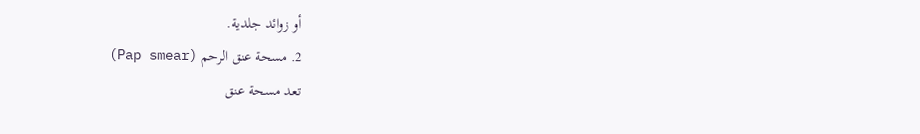أو زوائد جلدية.
2. مسحة عنق الرحم (Pap smear)
تعد مسحة عنق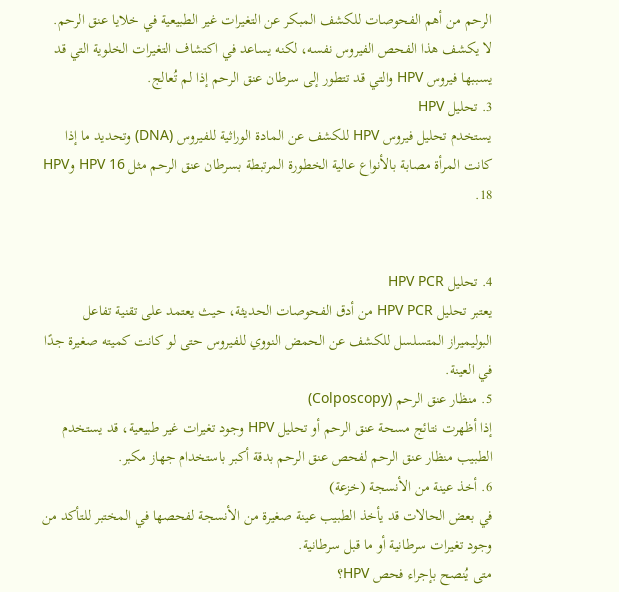الرحم من أهم الفحوصات للكشف المبكر عن التغيرات غير الطبيعية في خلايا عنق الرحم.
لا يكشف هذا الفحص الفيروس نفسه، لكنه يساعد في اكتشاف التغيرات الخلوية التي قد يسببها فيروس HPV والتي قد تتطور إلى سرطان عنق الرحم إذا لم تُعالج.
3. تحليل HPV
يستخدم تحليل فيروس HPV للكشف عن المادة الوراثية للفيروس (DNA) وتحديد ما إذا كانت المرأة مصابة بالأنواع عالية الخطورة المرتبطة بسرطان عنق الرحم مثل HPV 16 وHPV 18.


4. تحليل HPV PCR
يعتبر تحليل HPV PCR من أدق الفحوصات الحديثة، حيث يعتمد على تقنية تفاعل البوليميراز المتسلسل للكشف عن الحمض النووي للفيروس حتى لو كانت كميته صغيرة جدًا في العينة.
5. منظار عنق الرحم (Colposcopy)
إذا أظهرت نتائج مسحة عنق الرحم أو تحليل HPV وجود تغيرات غير طبيعية، قد يستخدم الطبيب منظار عنق الرحم لفحص عنق الرحم بدقة أكبر باستخدام جهاز مكبر.
6. أخذ عينة من الأنسجة (خزعة)
في بعض الحالات قد يأخذ الطبيب عينة صغيرة من الأنسجة لفحصها في المختبر للتأكد من وجود تغيرات سرطانية أو ما قبل سرطانية.
متى يُنصح بإجراء فحص HPV؟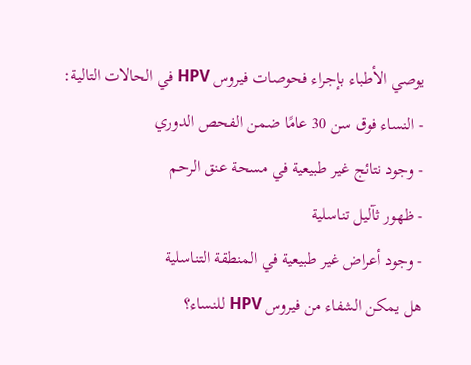يوصي الأطباء بإجراء فحوصات فيروس HPV في الحالات التالية:
- النساء فوق سن 30 عامًا ضمن الفحص الدوري
- وجود نتائج غير طبيعية في مسحة عنق الرحم
- ظهور ثآليل تناسلية
- وجود أعراض غير طبيعية في المنطقة التناسلية
هل يمكن الشفاء من فيروس HPV للنساء؟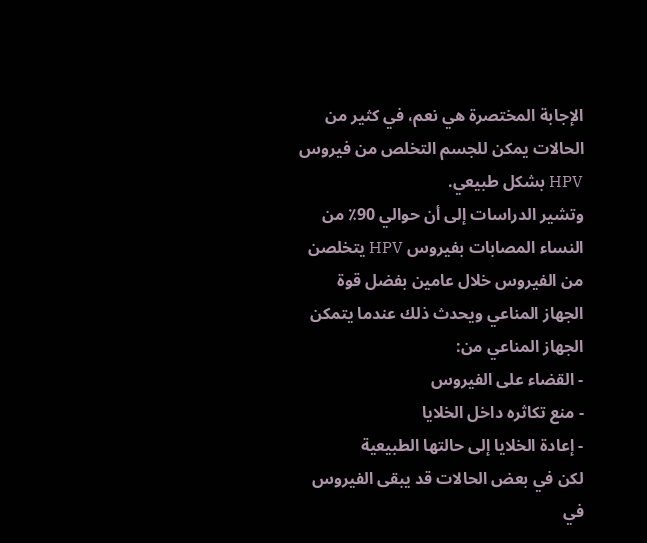الإجابة المختصرة هي نعم، في كثير من الحالات يمكن للجسم التخلص من فيروس HPV بشكل طبيعي.
وتشير الدراسات إلى أن حوالي 90٪ من النساء المصابات بفيروس HPV يتخلصن من الفيروس خلال عامين بفضل قوة الجهاز المناعي ويحدث ذلك عندما يتمكن الجهاز المناعي من:
- القضاء على الفيروس
- منع تكاثره داخل الخلايا
- إعادة الخلايا إلى حالتها الطبيعية
لكن في بعض الحالات قد يبقى الفيروس في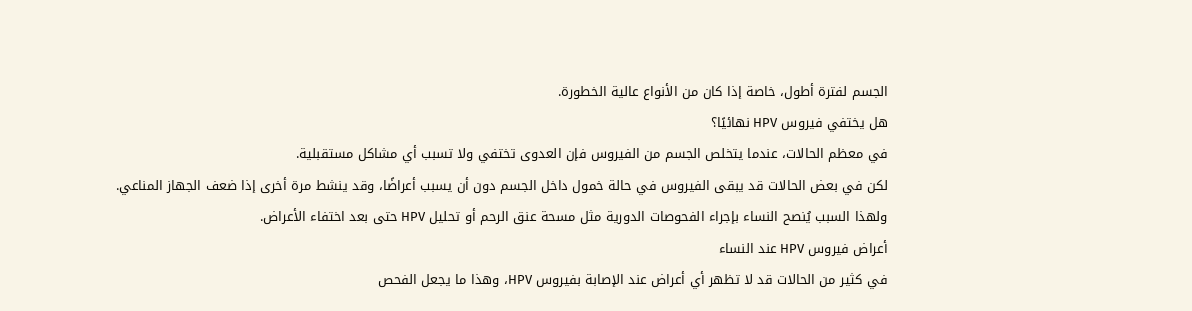الجسم لفترة أطول، خاصة إذا كان من الأنواع عالية الخطورة.
هل يختفي فيروس HPV نهائيًا؟
في معظم الحالات، عندما يتخلص الجسم من الفيروس فإن العدوى تختفي ولا تسبب أي مشاكل مستقبلية.
لكن في بعض الحالات قد يبقى الفيروس في حالة خمول داخل الجسم دون أن يسبب أعراضًا، وقد ينشط مرة أخرى إذا ضعف الجهاز المناعي.
ولهذا السبب يُنصح النساء بإجراء الفحوصات الدورية مثل مسحة عنق الرحم أو تحليل HPV حتى بعد اختفاء الأعراض.
أعراض فيروس HPV عند النساء
في كثير من الحالات قد لا تظهر أي أعراض عند الإصابة بفيروس HPV، وهذا ما يجعل الفحص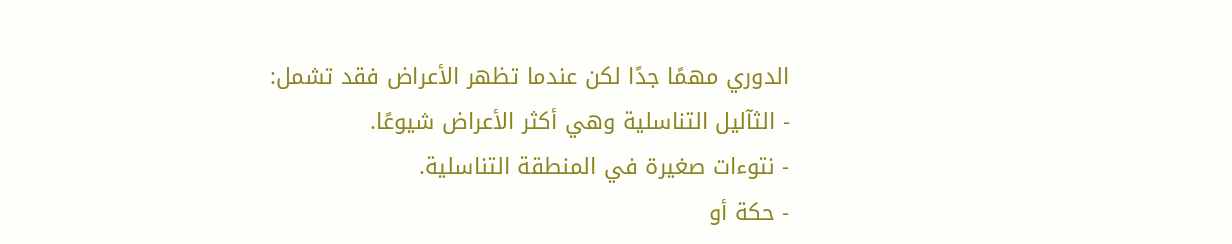الدوري مهمًا جدًا لكن عندما تظهر الأعراض فقد تشمل:
- الثآليل التناسلية وهي أكثر الأعراض شيوعًا.
- نتوءات صغيرة في المنطقة التناسلية.
- حكة أو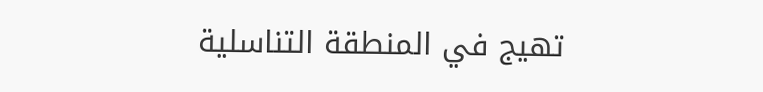تهيج في المنطقة التناسلية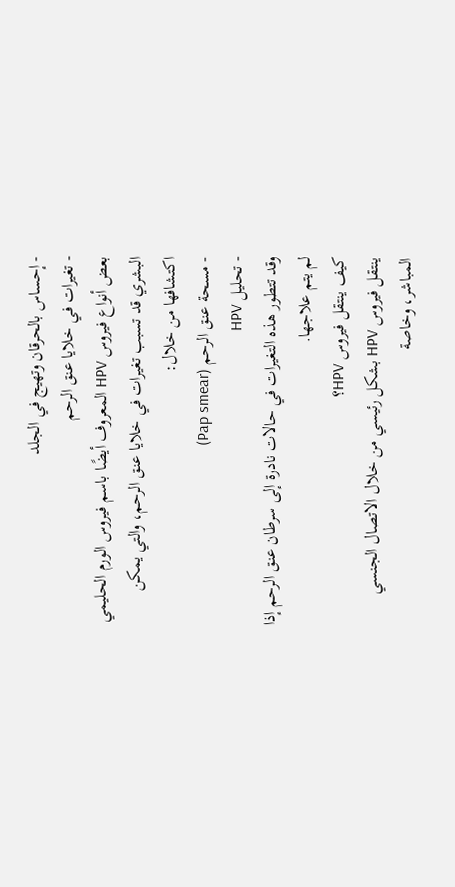- إحساس بالحرقان وتهيج في الجلد
- تغيرات في خلايا عنق الرحم
بعض أنواع فيروس HPV المعروف أيضًا باسم فيروس الورم الحليمي البشري قد تسبب تغيرات في خلايا عنق الرحم، والتي يمكن اكتشافها من خلال:
- مسحة عنق الرحم (Pap smear)
- تحليل HPV
وقد تتطور هذه التغيرات في حالات نادرة إلى سرطان عنق الرحم إذا لم يتم علاجها.
كيف ينتقل فيروس HPV؟
ينتقل فيروس HPV بشكل رئيسي من خلال الاتصال الجنسي المباشر، وخاصة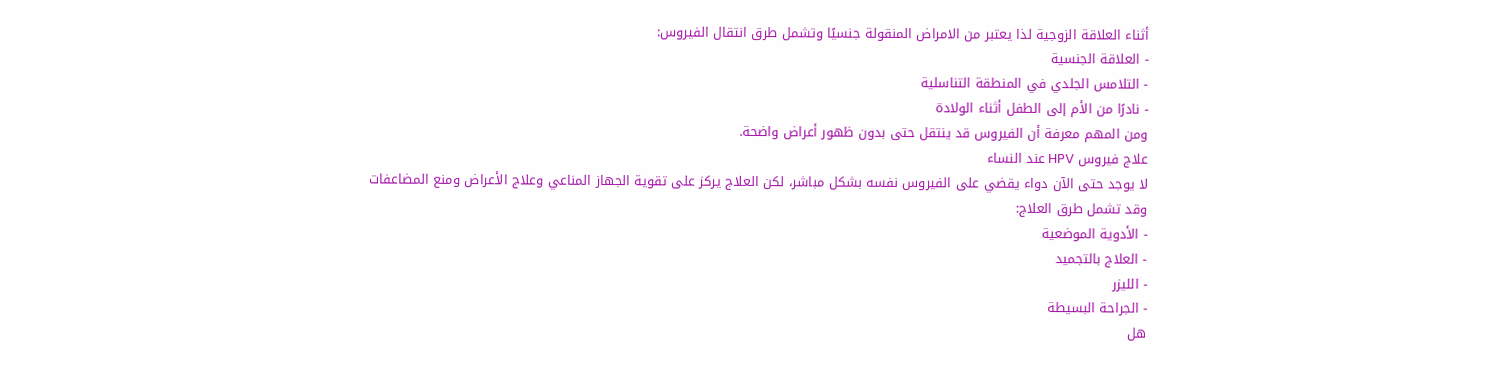أثناء العلاقة الزوجية لذا يعتبر من الامراض المنقولة جنسيًا وتشمل طرق انتقال الفيروس:
- العلاقة الجنسية
- التلامس الجلدي في المنطقة التناسلية
- نادرًا من الأم إلى الطفل أثناء الولادة
ومن المهم معرفة أن الفيروس قد ينتقل حتى بدون ظهور أعراض واضحة.
علاج فيروس HPV عند النساء
لا يوجد حتى الآن دواء يقضي على الفيروس نفسه بشكل مباشر، لكن العلاج يركز على تقوية الجهاز المناعي وعلاج الأعراض ومنع المضاعفات وقد تشمل طرق العلاج:
- الأدوية الموضعية
- العلاج بالتجميد
- الليزر
- الجراحة البسيطة
هل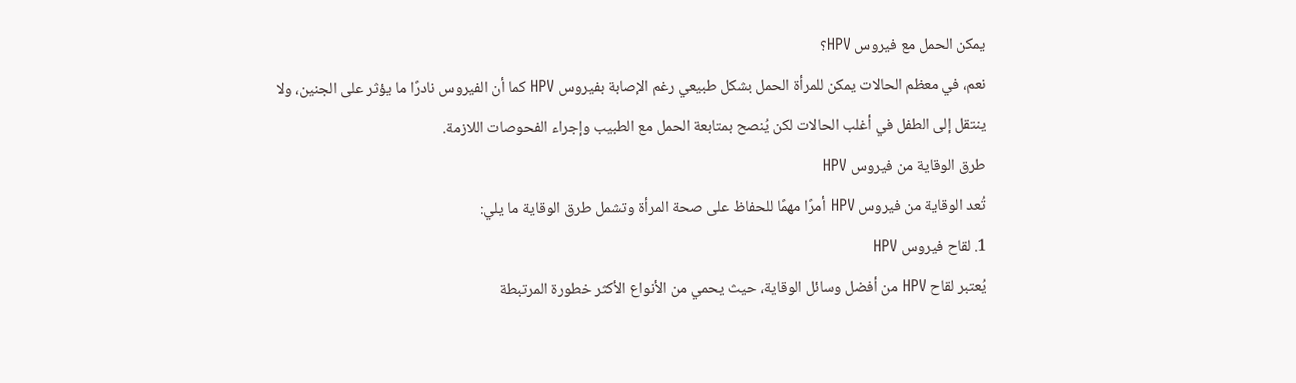يمكن الحمل مع فيروس HPV؟
نعم، في معظم الحالات يمكن للمرأة الحمل بشكل طبيعي رغم الإصابة بفيروس HPV كما أن الفيروس نادرًا ما يؤثر على الجنين، ولا ينتقل إلى الطفل في أغلب الحالات لكن يُنصح بمتابعة الحمل مع الطبيب وإجراء الفحوصات اللازمة.
طرق الوقاية من فيروس HPV
تُعد الوقاية من فيروس HPV أمرًا مهمًا للحفاظ على صحة المرأة وتشمل طرق الوقاية ما يلي:
1. لقاح فيروس HPV
يُعتبر لقاح HPV من أفضل وسائل الوقاية، حيث يحمي من الأنواع الأكثر خطورة المرتبطة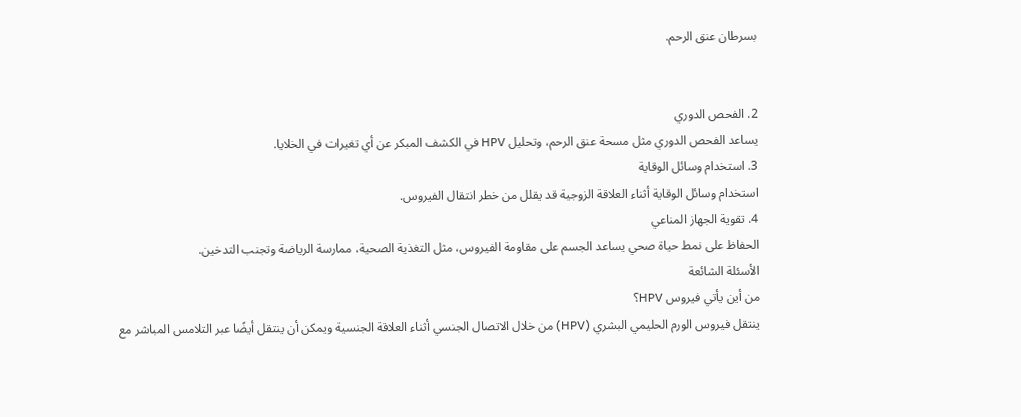بسرطان عنق الرحم.


2. الفحص الدوري
يساعد الفحص الدوري مثل مسحة عنق الرحم، وتحليل HPV في الكشف المبكر عن أي تغيرات في الخلايا.
3. استخدام وسائل الوقاية
استخدام وسائل الوقاية أثناء العلاقة الزوجية قد يقلل من خطر انتقال الفيروس.
4. تقوية الجهاز المناعي
الحفاظ على نمط حياة صحي يساعد الجسم على مقاومة الفيروس، مثل التغذية الصحية، ممارسة الرياضة وتجنب التدخين.
الأسئلة الشائعة
من أين يأتي فيروس HPV؟
ينتقل فيروس الورم الحليمي البشري (HPV) من خلال الاتصال الجنسي أثناء العلاقة الجنسية ويمكن أن ينتقل أيضًا عبر التلامس المباشر مع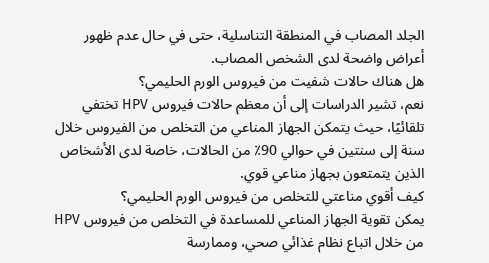الجلد المصاب في المنطقة التناسلية، حتى في حال عدم ظهور أعراض واضحة لدى الشخص المصاب.
هل هناك حالات شفيت من فيروس الورم الحليمي؟
نعم، تشير الدراسات إلى أن معظم حالات فيروس HPV تختفي تلقائيًا، حيث يتمكن الجهاز المناعي من التخلص من الفيروس خلال سنة إلى سنتين في حوالي 90٪ من الحالات، خاصة لدى الأشخاص الذين يتمتعون بجهاز مناعي قوي.
كيف أقوي مناعتي للتخلص من فيروس الورم الحليمي؟
يمكن تقوية الجهاز المناعي للمساعدة في التخلص من فيروس HPV من خلال اتباع نظام غذائي صحي، وممارسة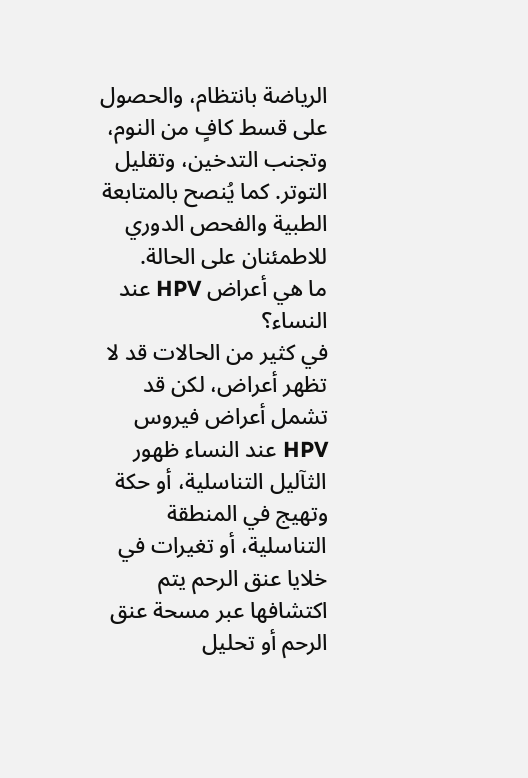الرياضة بانتظام، والحصول على قسط كافٍ من النوم، وتجنب التدخين، وتقليل التوتر. كما يُنصح بالمتابعة الطبية والفحص الدوري للاطمئنان على الحالة.
ما هي أعراض HPV عند النساء؟
في كثير من الحالات قد لا تظهر أعراض، لكن قد تشمل أعراض فيروس HPV عند النساء ظهور الثآليل التناسلية، أو حكة وتهيج في المنطقة التناسلية، أو تغيرات في خلايا عنق الرحم يتم اكتشافها عبر مسحة عنق الرحم أو تحليل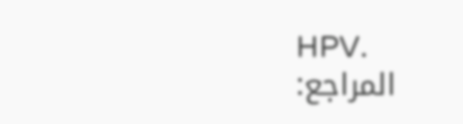HPV.
المراجع: